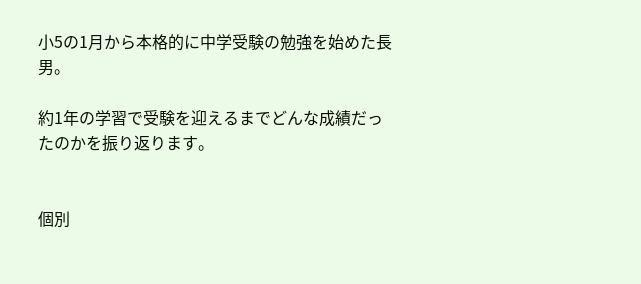小5の1月から本格的に中学受験の勉強を始めた長男。

約1年の学習で受験を迎えるまでどんな成績だったのかを振り返ります。


個別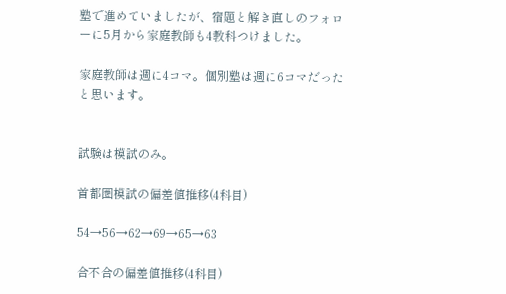塾で進めていましたが、宿題と解き直しのフォローに5月から家庭教師も4教科つけました。

家庭教師は週に4コマ。個別塾は週に6コマだったと思います。


試験は模試のみ。

首都圏模試の偏差値推移(4科目)

54→56→62→69→65→63

合不合の偏差値推移(4科目)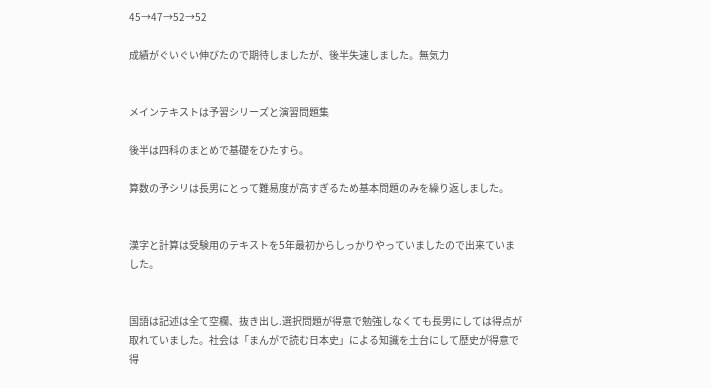45→47→52→52

成績がぐいぐい伸びたので期待しましたが、後半失速しました。無気力


メインテキストは予習シリーズと演習問題集

後半は四科のまとめで基礎をひたすら。

算数の予シリは長男にとって難易度が高すぎるため基本問題のみを繰り返しました。


漢字と計算は受験用のテキストを5年最初からしっかりやっていましたので出来ていました。


国語は記述は全て空欄、抜き出し.選択問題が得意で勉強しなくても長男にしては得点が取れていました。社会は「まんがで読む日本史」による知識を土台にして歴史が得意で得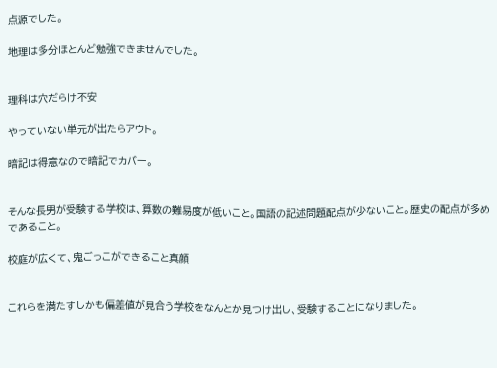点源でした。

地理は多分ほとんど勉強できませんでした。


理科は穴だらけ不安

やっていない単元が出たらアウト。

暗記は得意なので暗記でカバー。


そんな長男が受験する学校は、算数の難易度が低いこと。国語の記述問題配点が少ないこと。歴史の配点が多めであること。

校庭が広くて、鬼ごっこができること真顔


これらを満たすしかも偏差値が見合う学校をなんとか見つけ出し、受験することになりました。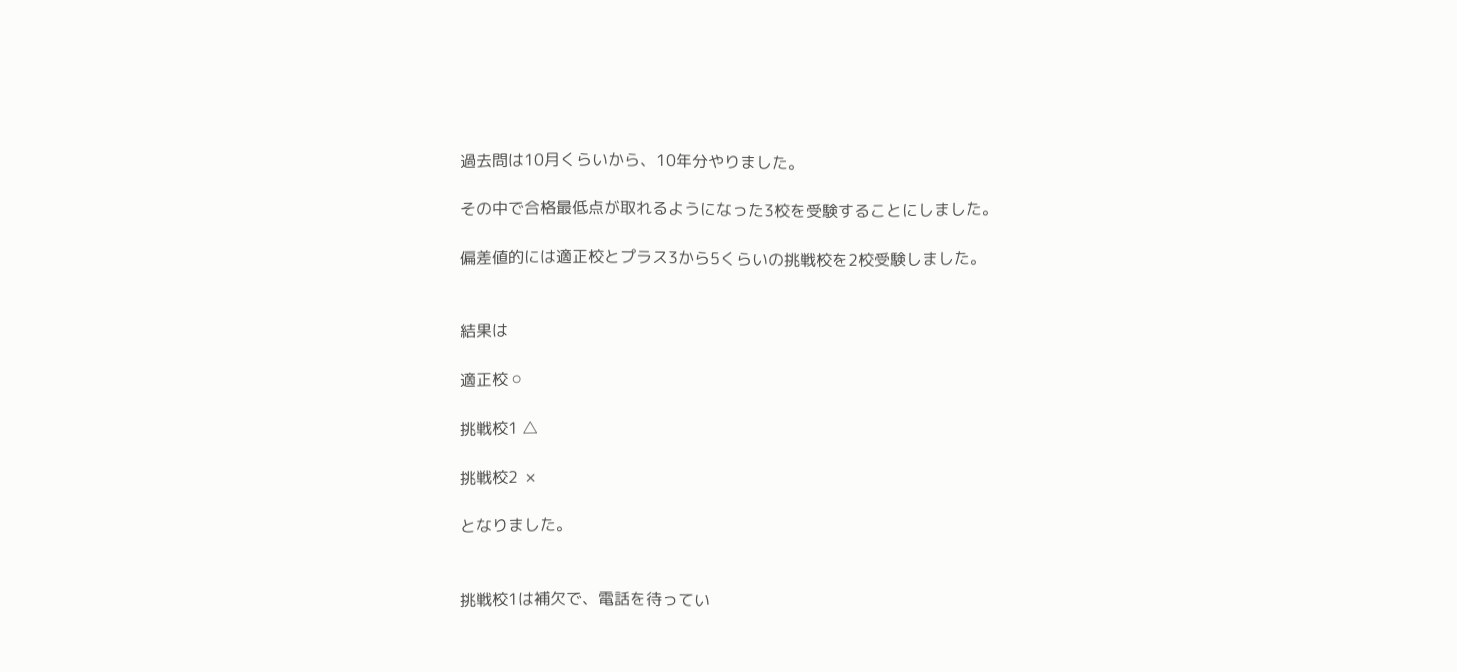過去問は10月くらいから、10年分やりました。

その中で合格最低点が取れるようになった3校を受験することにしました。

偏差値的には適正校とプラス3から5くらいの挑戦校を2校受験しました。


結果は

適正校 ⚪

挑戦校1 △

挑戦校2  ×

となりました。


挑戦校1は補欠で、電話を待ってい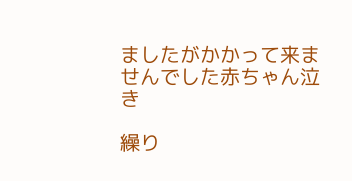ましたがかかって来ませんでした赤ちゃん泣き

繰り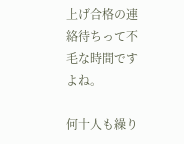上げ合格の連絡待ちって不毛な時間ですよね。

何十人も繰り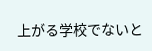上がる学校でないと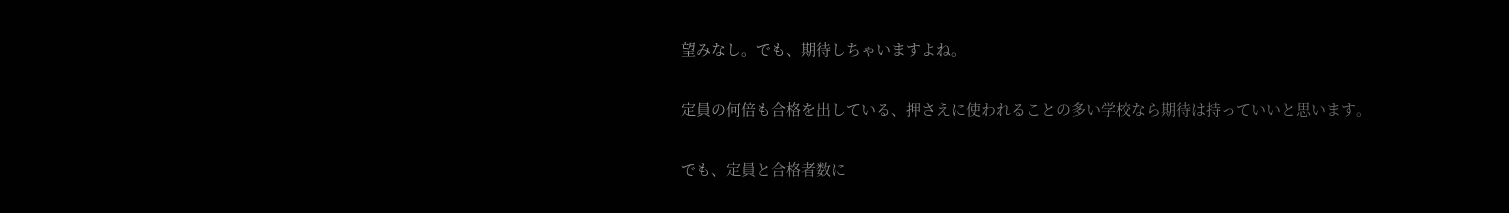望みなし。でも、期待しちゃいますよね。

定員の何倍も合格を出している、押さえに使われることの多い学校なら期待は持っていいと思います。

でも、定員と合格者数に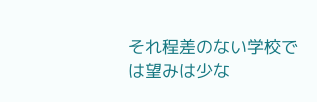それ程差のない学校では望みは少な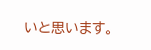いと思います。